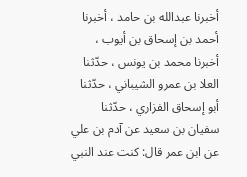أخبرنا عبدالله بن حامد ، أخبرنا أحمد بن إسحاق بن أيوب ، أخبرنا محمد بن يونس ، حدّثنا العلا بن عمرو الشيباني ، حدّثنا أبو إسحاق الفزاري ، حدّثنا سفيان بن سعيد عن آدم بن علي عن ابن عمر قال: كنت عند النبي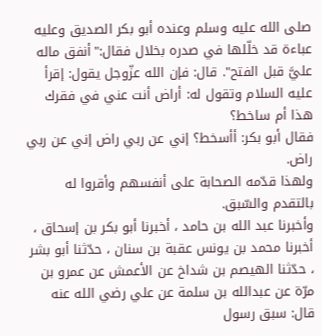صلى الله عليه وسلم وعنده أبو بكر الصديق وعليه عباءة قد خلّلها في صدره بخلال فقال:"أنفق ماله عليَّ قبل الفتح". قال: فإن الله عزّوجل يقول: إقرأ عليه السلام وتقول له: أراض أنت عني في فقرك هذا أم ساخط؟
فقال أبو بكر: أأسخط؟ إني عن ربي راض إني عن ربي راض.
ولهذا قدّمه الصحابة على أنفسهم وأقروا له بالتقدم والسّبق.
وأخبرنا عبد الله بن حامد ، أخبرنا أبو بكر بن إسحاق ، أخبرنا محمد بن يونس عقبة بن سنان ، حدّثنا أبو بشر ، حدّثنا الهيصم بن شداخ عن الأعمش عن عمرو بن مرّة عن عبدالله بن سلمة عن علي رضي الله عنه قال: سبق رسول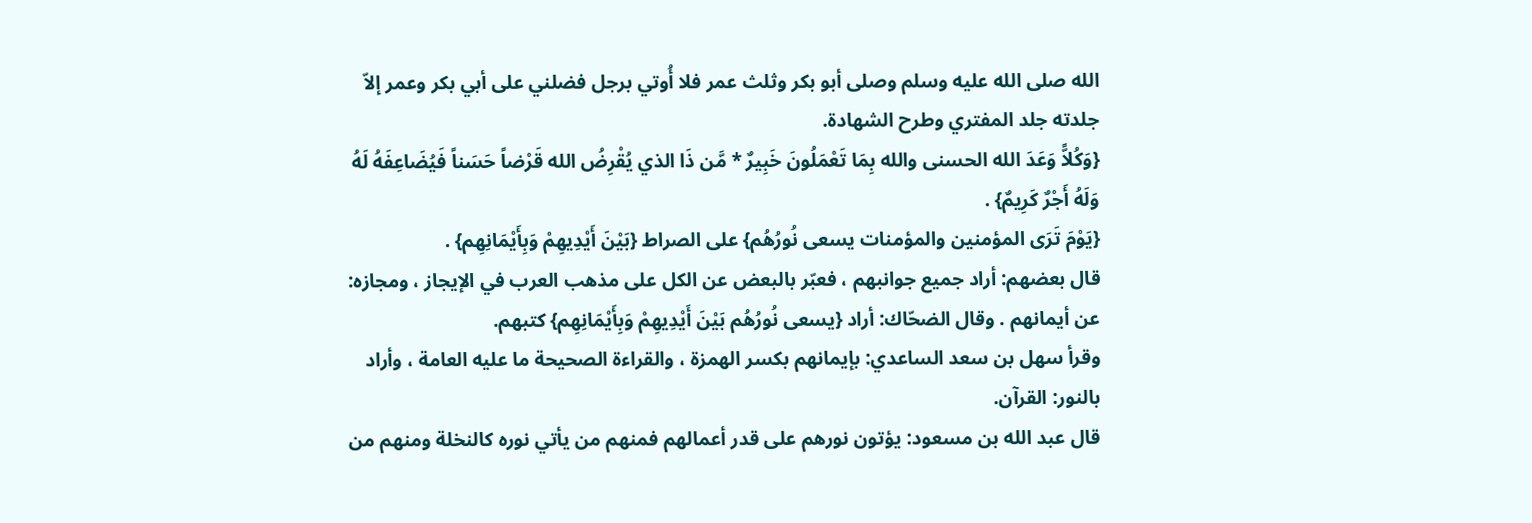الله صلى الله عليه وسلم وصلى أبو بكر وثلث عمر فلا أُوتي برجل فضلني على أبي بكر وعمر إلاّ جلدته جلد المفتري وطرح الشهادة.
{وَكُلاًّ وَعَدَ الله الحسنى والله بِمَا تَعْمَلُونَ خَبِيرٌ * مَّن ذَا الذي يُقْرِضُ الله قَرْضاً حَسَناً فَيُضَاعِفَهُ لَهُ وَلَهُ أَجْرٌ كَرِيمٌ} .
{يَوْمَ تَرَى المؤمنين والمؤمنات يسعى نُورُهُم} على الصراط {بَيْنَ أَيْدِيهِمْ وَبِأَيْمَانِهِم} .
قال بعضهم: أراد جميع جوانبهم ، فعبّر بالبعض عن الكل على مذهب العرب في الإيجاز ، ومجازه: عن أيمانهم . وقال الضحّاك: أراد {يسعى نُورُهُم بَيْنَ أَيْدِيهِمْ وَبِأَيْمَانِهِم} كتبهم.
وقرأ سهل بن سعد الساعدي: بإيمانهم بكسر الهمزة ، والقراءة الصحيحة ما عليه العامة ، وأراد بالنور: القرآن.
قال عبد الله بن مسعود: يؤتون نورهم على قدر أعمالهم فمنهم من يأتي نوره كالنخلة ومنهم من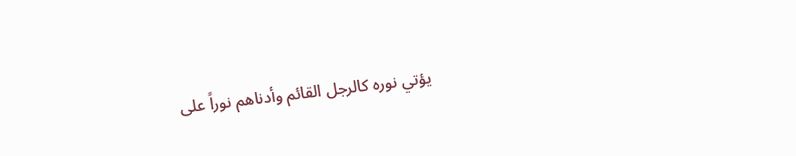يؤتي نوره كالرجل القائم وأدناهم نوراً على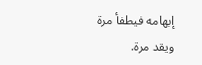إبهامه فيطفأ مرة ويقد مرة.